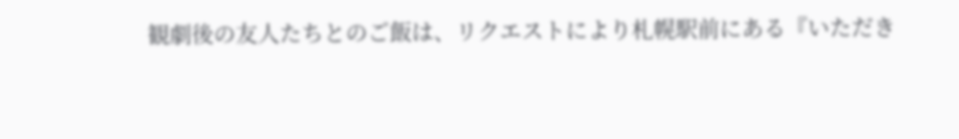観劇後の友人たちとのご飯は、リクエストにより札幌駅前にある『いただき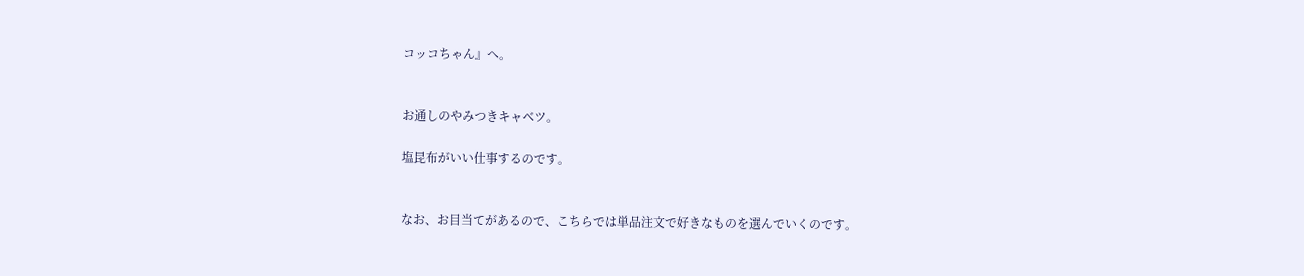コッコちゃん』へ。


お通しのやみつきキャベツ。

塩昆布がいい仕事するのです。


なお、お目当てがあるので、こちらでは単品注文で好きなものを選んでいくのです。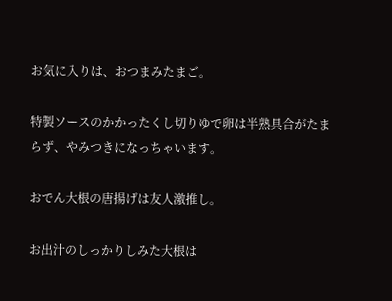お気に入りは、おつまみたまご。

特製ソースのかかったくし切りゆで卵は半熟具合がたまらず、やみつきになっちゃいます。

おでん大根の唐揚げは友人激推し。

お出汁のしっかりしみた大根は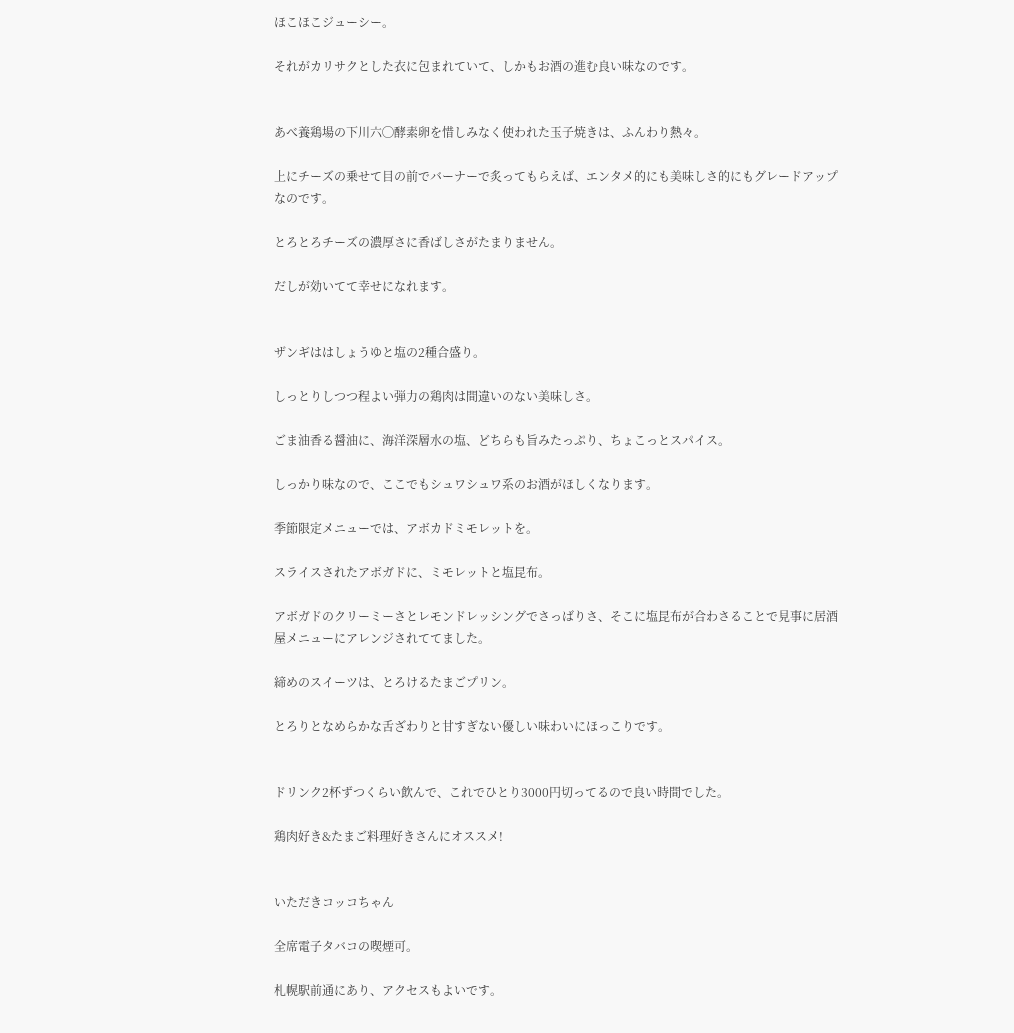ほこほこジューシー。

それがカリサクとした衣に包まれていて、しかもお酒の進む良い味なのです。


あべ養鶏場の下川六◯酵素卵を惜しみなく使われた玉子焼きは、ふんわり熱々。

上にチーズの乗せて目の前でバーナーで炙ってもらえば、エンタメ的にも美味しさ的にもグレードアップなのです。

とろとろチーズの濃厚さに香ばしさがたまりません。

だしが効いてて幸せになれます。


ザンギははしょうゆと塩の2種合盛り。

しっとりしつつ程よい弾力の鶏肉は間違いのない美味しさ。

ごま油香る醤油に、海洋深層水の塩、どちらも旨みたっぷり、ちょこっとスパイス。

しっかり味なので、ここでもシュワシュワ系のお酒がほしくなります。

季節限定メニューでは、アボカドミモレットを。

スライスされたアボガドに、ミモレットと塩昆布。

アボガドのクリーミーさとレモンドレッシングでさっばりさ、そこに塩昆布が合わさることで見事に居酒屋メニューにアレンジされててました。

締めのスイーツは、とろけるたまごプリン。

とろりとなめらかな舌ざわりと甘すぎない優しい味わいにほっこりです。


ドリンク2杯ずつくらい飲んで、これでひとり3000円切ってるので良い時間でした。

鶏肉好き&たまご料理好きさんにオススメ!


いただきコッコちゃん

全席電子タバコの喫煙可。

札幌駅前通にあり、アクセスもよいです。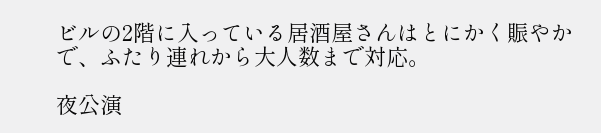ビルの2階に入っている居酒屋さんはとにかく賑やかで、ふたり連れから大人数まで対応。

夜公演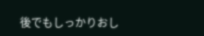後でもしっかりおし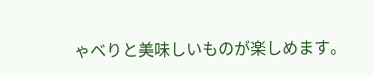ゃべりと美味しいものが楽しめます。